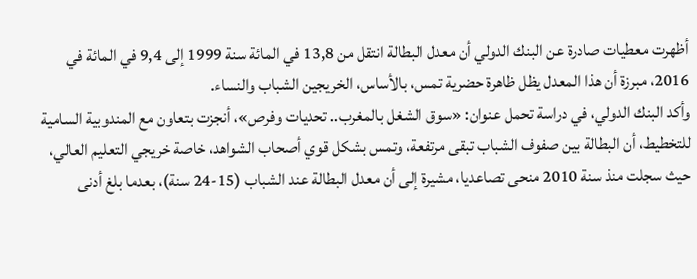أظهرت معطيات صادرة عن البنك الدولي أن معدل البطالة انتقل من 13,8 في المائة سنة 1999 إلى 9,4 في المائة في 2016، مبرزة أن هذا المعدل يظل ظاهرة حضرية تمس، بالأساس، الخريجين الشباب والنساء.
وأكد البنك الدولي، في دراسة تحمل عنوان: «سوق الشغل بالمغرب.. تحديات وفرص»، أنجزت بتعاون مع المندوبية السامية للتخطيط، أن البطالة بين صفوف الشباب تبقى مرتفعة، وتمس بشكل قوي أصحاب الشواهد، خاصة خريجي التعليم العالي، حيث سجلت منذ سنة 2010 منحى تصاعديا، مشيرة إلى أن معدل البطالة عند الشباب (15-24 سنة)، بعدما بلغ أدنى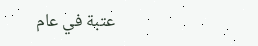عتبة في عام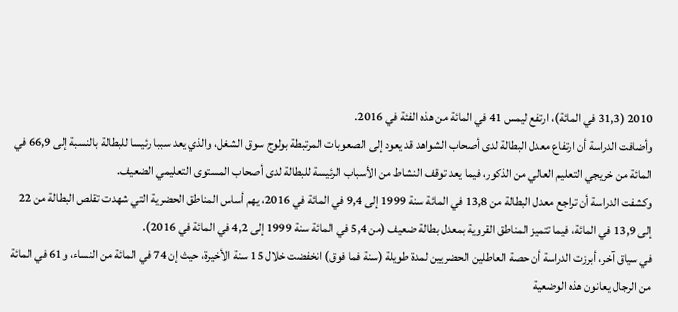2010 (31,3 في المائة)، ارتفع ليمس 41 في المائة من هذه الفئة في 2016.
وأضافت الدراسة أن ارتفاع معدل البطالة لدى أصحاب الشواهد قد يعود إلى الصعوبات المرتبطة بولوج سوق الشغل، والذي يعد سببا رئيسا للبطالة بالنسبة إلى 66,9 في المائة من خريجي التعليم العالي من الذكور، فيما يعد توقف النشاط من الأسباب الرئيسة للبطالة لدى أصحاب المستوى التعليمي الضعيف.
وكشفت الدراسة أن تراجع معدل البطالة من 13,8 في المائة سنة 1999 إلى 9,4 في المائة في 2016، يهم أساس المناطق الحضرية التي شهدت تقلص البطالة من 22 إلى 13,9 في المائة، فيما تتميز المناطق القروية بمعدل بطالة ضعيف (من 5,4 في المائة سنة 1999 إلى 4,2 في المائة في 2016).
في سياق آخر، أبرزت الدراسة أن حصة العاطلين الحضريين لمدة طويلة (سنة فما فوق) انخفضت خلال 15 سنة الأخيرة، حيث إن 74 في المائة من النساء، و61 في المائة من الرجال يعانون هذه الوضعية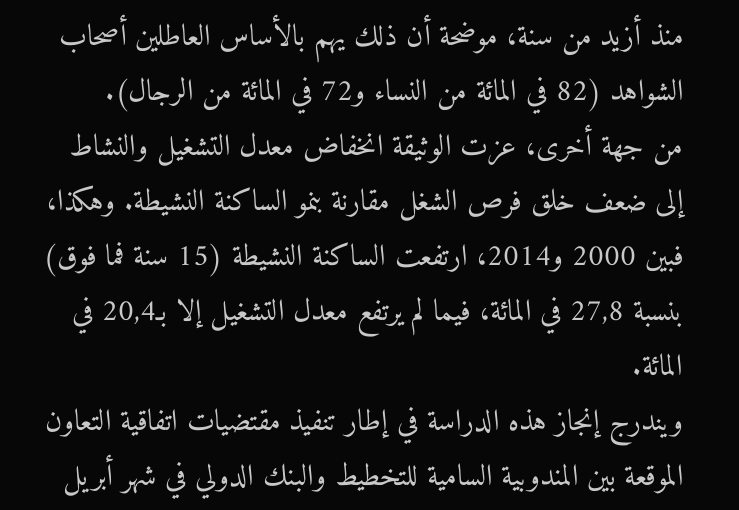منذ أزيد من سنة، موضحة أن ذلك يهم بالأساس العاطلين أصحاب الشواهد (82 في المائة من النساء و72 في المائة من الرجال).
من جهة أخرى، عزت الوثيقة انخفاض معدل التشغيل والنشاط إلى ضعف خلق فرص الشغل مقارنة بنمو الساكنة النشيطة. وهكذا، فبين 2000 و2014، ارتفعت الساكنة النشيطة (15 سنة فما فوق) بنسبة 27,8 في المائة، فيما لم يرتفع معدل التشغيل إلا بـ20,4 في المائة.
ويندرج إنجاز هذه الدراسة في إطار تنفيذ مقتضيات اتفاقية التعاون الموقعة بين المندوبية السامية للتخطيط والبنك الدولي في شهر أبريل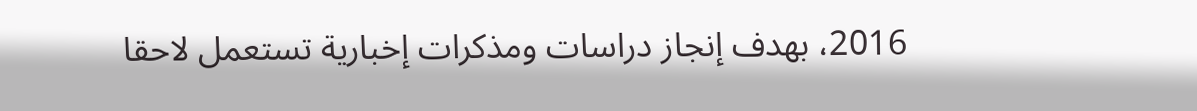2016، بهدف إنجاز دراسات ومذكرات إخبارية تستعمل لاحقا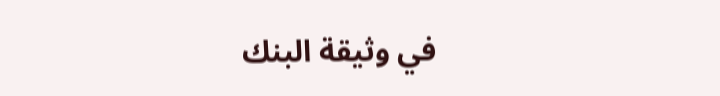في وثيقة البنك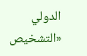الدولي «التشخيص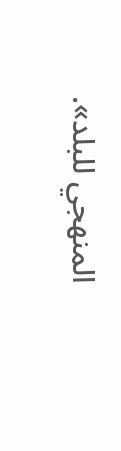المنهجي للبلد».